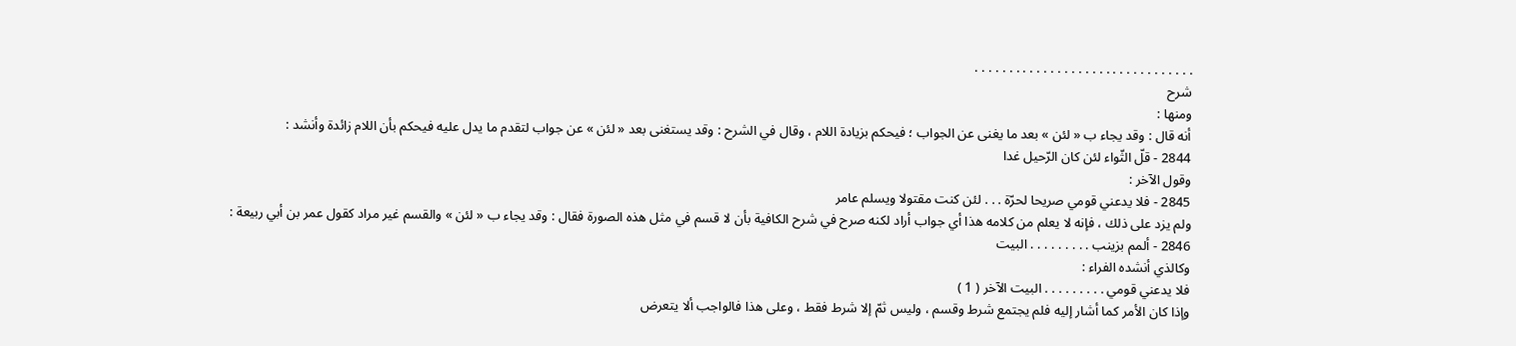. . . . . . . . . . . . . . . . . . . . . . . . . . . . . . . .
شرح
ومنها :
أنه قال : وقد يجاء ب « لئن » بعد ما يغنى عن الجواب ؛ فيحكم بزيادة اللام ، وقال في الشرح : وقد يستغنى بعد « لئن » عن جواب لتقدم ما يدل عليه فيحكم بأن اللام زائدة وأنشد :
2844 - قلّ الثّواء لئن كان الرّحيل غدا
وقول الآخر :
2845 - فلا يدعني قومي صريحا لحرّة . . . لئن كنت مقتولا ويسلم عامر
ولم يزد على ذلك ، فإنه لا يعلم من كلامه هذا أي جواب أراد لكنه صرح في شرح الكافية بأن لا قسم في مثل هذه الصورة فقال : وقد يجاء ب « لئن » والقسم غير مراد كقول عمر بن أبي ربيعة :
2846 - ألمم بزينب . . . . . . . . . البيت
وكالذي أنشده الفراء :
فلا يدعني قومي . . . . . . . . . البيت الآخر ( 1 )
وإذا كان الأمر كما أشار إليه فلم يجتمع شرط وقسم ، وليس ثمّ إلا شرط فقط ، وعلى هذا فالواجب ألا يتعرض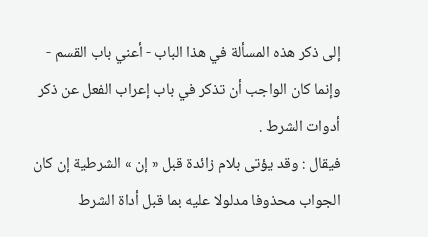إلى ذكر هذه المسألة في هذا الباب - أعني باب القسم - وإنما كان الواجب أن تذكر في باب إعراب الفعل عن ذكر أدوات الشرط .
فيقال : وقد يؤتى بلام زائدة قبل « إن » الشرطية إن كان الجواب محذوفا مدلولا عليه بما قبل أداة الشرط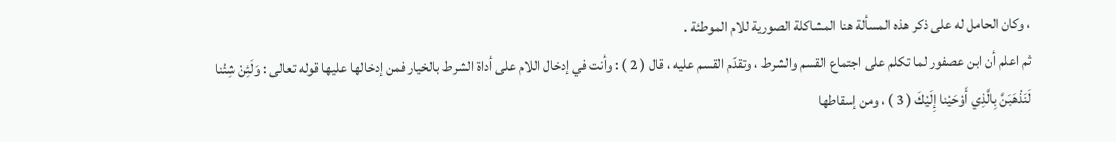، وكان الحامل له على ذكر هذه المسألة هنا المشاكلة الصورية للام الموطئة .
ثم اعلم أن ابن عصفور لما تكلم على اجتماع القسم والشرط ، وتقدّم القسم عليه ، قال ( 2 ) : وأنت في إدخال اللام على أداة الشرط بالخيار فمن إدخالها عليها قوله تعالى : وَلَئِنْ شِئْنا لَنَذْهَبَنَّ بِالَّذِي أَوْحَيْنا إِلَيْكَ ( 3 ) ، ومن إسقاطها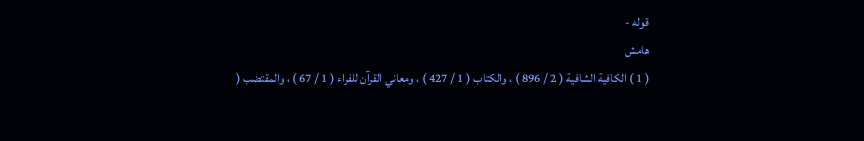قوله -
هامش
( 1 ) الكافية الشافية ( 2 / 896 ) ، والكتاب ( 1 / 427 ) ، ومعاني القرآن للفراء ( 1 / 67 ) ، والمقتضب (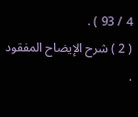4 / 93 ) .
( 2 ) شرح الإيضاح المفقود .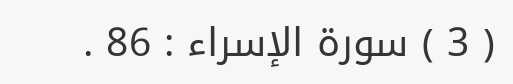( 3 ) سورة الإسراء : 86 .